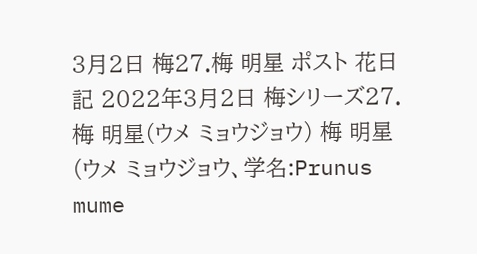3月2日 梅27.梅 明星 ポスト 花日記 2022年3月2日 梅シリーズ27.梅 明星(ウメ ミョウジョウ) 梅 明星(ウメ ミョウジョウ、学名:Prunus mume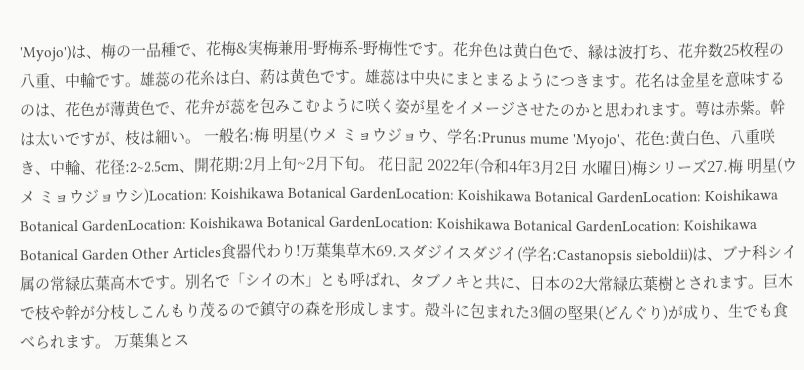'Myojo')は、梅の一品種で、花梅&実梅兼用-野梅系-野梅性です。花弁色は黄白色で、縁は波打ち、花弁数25枚程の八重、中輪です。雄蕊の花糸は白、葯は黄色です。雄蕊は中央にまとまるようにつきます。花名は金星を意味するのは、花色が薄黄色で、花弁が蕊を包みこむように咲く姿が星をイメージさせたのかと思われます。萼は赤紫。幹は太いですが、枝は細い。 一般名:梅 明星(ウメ ミョウジョウ、学名:Prunus mume 'Myojo'、花色:黄白色、八重咲き、中輪、花径:2~2.5cm、開花期:2月上旬~2月下旬。 花日記 2022年(令和4年3月2日 水曜日)梅シリーズ27.梅 明星(ウメ ミョウジョウシ)Location: Koishikawa Botanical GardenLocation: Koishikawa Botanical GardenLocation: Koishikawa Botanical GardenLocation: Koishikawa Botanical GardenLocation: Koishikawa Botanical GardenLocation: Koishikawa Botanical Garden Other Articles食器代わり!万葉集草木69.スダジイスダジイ(学名:Castanopsis sieboldii)は、ブナ科シイ属の常緑広葉高木です。別名で「シイの木」とも呼ばれ、タブノキと共に、日本の2大常緑広葉樹とされます。巨木で枝や幹が分枝しこんもり茂るので鎮守の森を形成します。殻斗に包まれた3個の堅果(どんぐり)が成り、生でも食べられます。 万葉集とス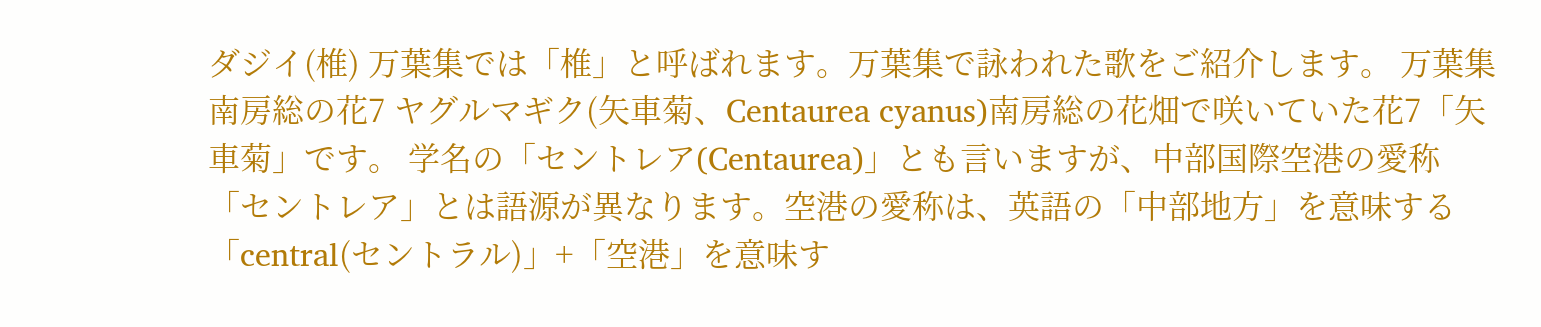ダジイ(椎) 万葉集では「椎」と呼ばれます。万葉集で詠われた歌をご紹介します。 万葉集 南房総の花7 ヤグルマギク(矢車菊、Centaurea cyanus)南房総の花畑で咲いていた花7「矢車菊」です。 学名の「セントレア(Centaurea)」とも言いますが、中部国際空港の愛称「セントレア」とは語源が異なります。空港の愛称は、英語の「中部地方」を意味する「central(セントラル)」+「空港」を意味す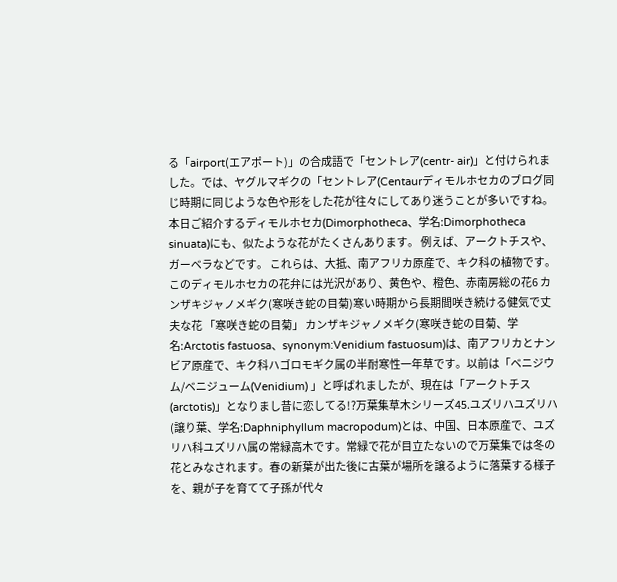る「airport(エアポート)」の合成語で「セントレア(centr- air)」と付けられました。では、ヤグルマギクの「セントレア(Centaurディモルホセカのブログ同じ時期に同じような色や形をした花が往々にしてあり迷うことが多いですね。 本日ご紹介するディモルホセカ(Dimorphotheca、学名:Dimorphotheca sinuata)にも、似たような花がたくさんあります。 例えば、アークトチスや、ガーベラなどです。 これらは、大抵、南アフリカ原産で、キク科の植物です。 このディモルホセカの花弁には光沢があり、黄色や、橙色、赤南房総の花6 カンザキジャノメギク(寒咲き蛇の目菊)寒い時期から長期間咲き続ける健気で丈夫な花 「寒咲き蛇の目菊」 カンザキジャノメギク(寒咲き蛇の目菊、学名:Arctotis fastuosa、synonym:Venidium fastuosum)は、南アフリカとナンビア原産で、キク科ハゴロモギク属の半耐寒性一年草です。以前は「ベニジウム/ベニジューム(Venidium) 」と呼ばれましたが、現在は「アークトチス(arctotis)」となりまし昔に恋してる!?万葉集草木シリーズ45.ユズリハユズリハ(譲り葉、学名:Daphniphyllum macropodum)とは、中国、日本原産で、ユズリハ科ユズリハ属の常緑高木です。常緑で花が目立たないので万葉集では冬の花とみなされます。春の新葉が出た後に古葉が場所を譲るように落葉する様子を、親が子を育てて子孫が代々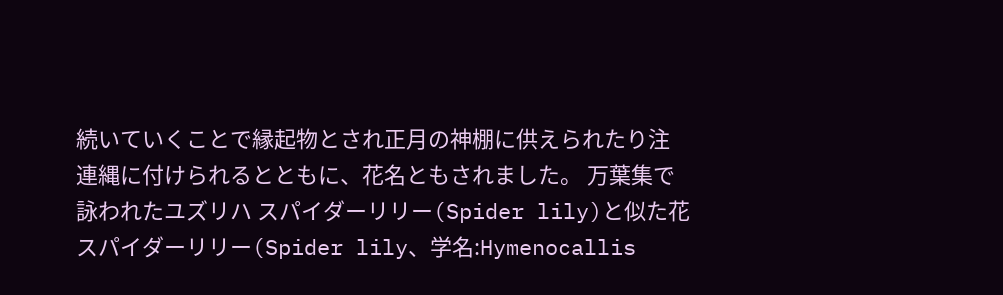続いていくことで縁起物とされ正月の神棚に供えられたり注連縄に付けられるとともに、花名ともされました。 万葉集で詠われたユズリハ スパイダーリリー(Spider lily)と似た花スパイダーリリー(Spider lily、学名:Hymenocallis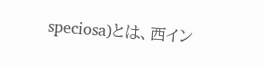speciosa)とは、西イン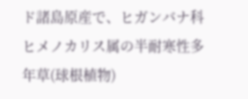ド諸島原産で、ヒガンバナ科ヒメノカリス属の半耐寒性多年草(球根植物)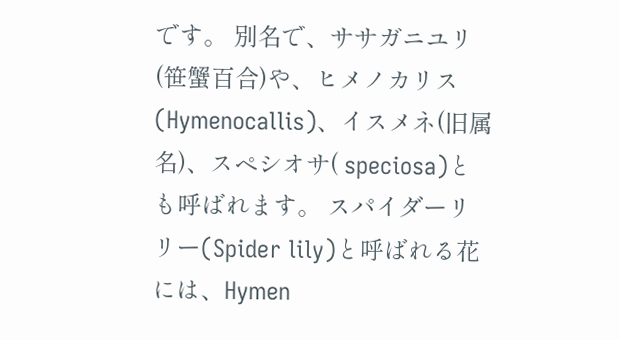です。 別名で、ササガニユリ(笹蟹百合)や、ヒメノカリス(Hymenocallis)、イスメネ(旧属名)、スペシオサ( speciosa)とも呼ばれます。 スパイダーリリー(Spider lily)と呼ばれる花には、Hymen